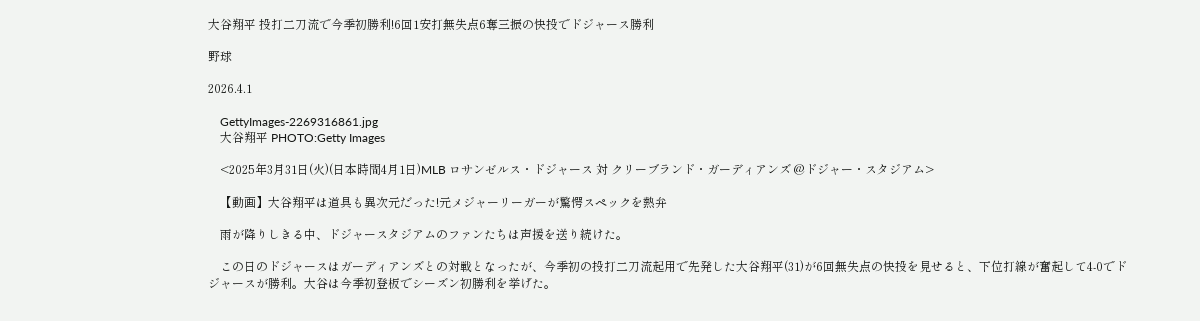大谷翔平 投打二刀流で今季初勝利!6回1安打無失点6奪三振の快投でドジャース勝利

野球

2026.4.1

    GettyImages-2269316861.jpg
    大谷翔平 PHOTO:Getty Images

    <2025年3月31日(火)(日本時間4月1日)MLB ロサンゼルス・ドジャース 対 クリーブランド・ガーディアンズ @ドジャー・スタジアム>

    【動画】大谷翔平は道具も異次元だった!元メジャーリーガーが驚愕スペックを熱弁

    雨が降りしきる中、ドジャースタジアムのファンたちは声援を送り続けた。

    この日のドジャースはガーディアンズとの対戦となったが、今季初の投打二刀流起用で先発した大谷翔平(31)が6回無失点の快投を見せると、下位打線が奮起して4-0でドジャースが勝利。大谷は今季初登板でシーズン初勝利を挙げた。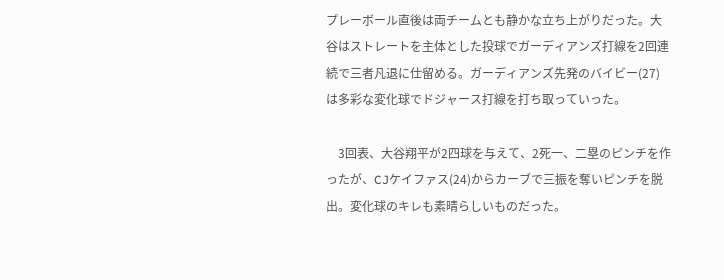プレーボール直後は両チームとも静かな立ち上がりだった。大谷はストレートを主体とした投球でガーディアンズ打線を2回連続で三者凡退に仕留める。ガーディアンズ先発のバイビー(27)は多彩な変化球でドジャース打線を打ち取っていった。

    3回表、大谷翔平が2四球を与えて、2死一、二塁のピンチを作ったが、CJケイファス(24)からカーブで三振を奪いピンチを脱出。変化球のキレも素晴らしいものだった。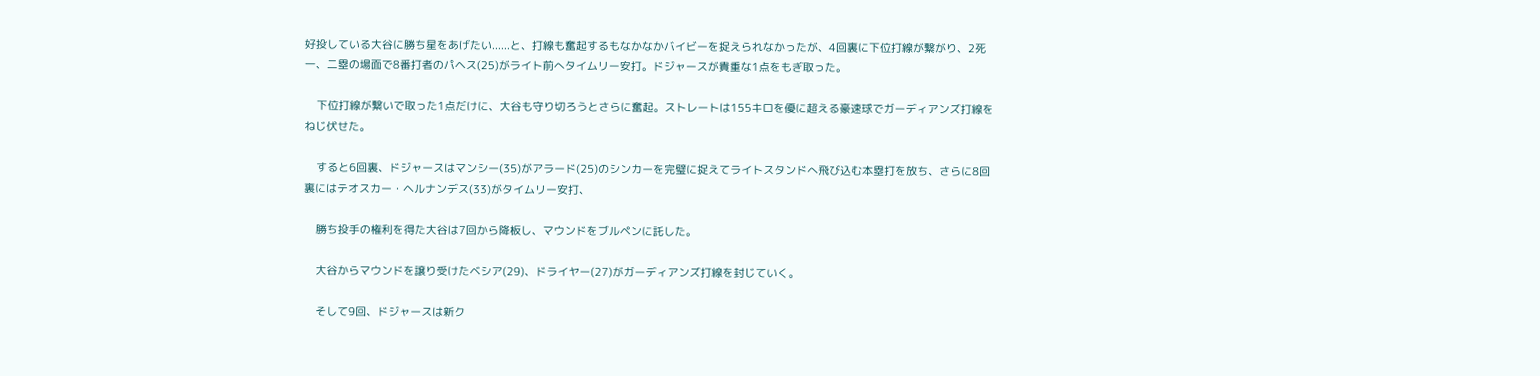好投している大谷に勝ち星をあげたい......と、打線も奮起するもなかなかバイビーを捉えられなかったが、4回裏に下位打線が繋がり、2死一、二塁の場面で8番打者のパヘス(25)がライト前へタイムリー安打。ドジャースが貴重な1点をもぎ取った。

    下位打線が繋いで取った1点だけに、大谷も守り切ろうとさらに奮起。ストレートは155キロを優に超える豪速球でガーディアンズ打線をねじ伏せた。

    すると6回裏、ドジャースはマンシー(35)がアラード(25)のシンカーを完璧に捉えてライトスタンドへ飛び込む本塁打を放ち、さらに8回裏にはテオスカー・ヘルナンデス(33)がタイムリー安打、

    勝ち投手の権利を得た大谷は7回から降板し、マウンドをブルペンに託した。

    大谷からマウンドを譲り受けたベシア(29)、ドライヤー(27)がガーディアンズ打線を封じていく。

    そして9回、ドジャースは新ク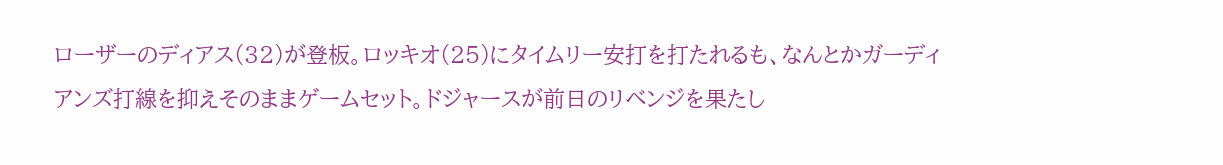ローザーのディアス(32)が登板。ロッキオ(25)にタイムリー安打を打たれるも、なんとかガーディアンズ打線を抑えそのままゲームセット。ドジャースが前日のリベンジを果たし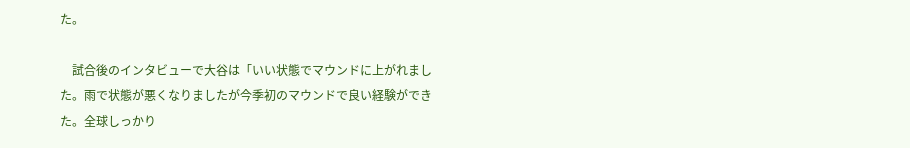た。

    試合後のインタビューで大谷は「いい状態でマウンドに上がれました。雨で状態が悪くなりましたが今季初のマウンドで良い経験ができた。全球しっかり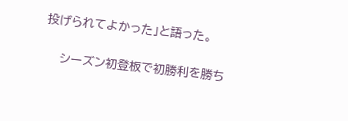投げられてよかった」と語った。

    シーズン初登板で初勝利を勝ち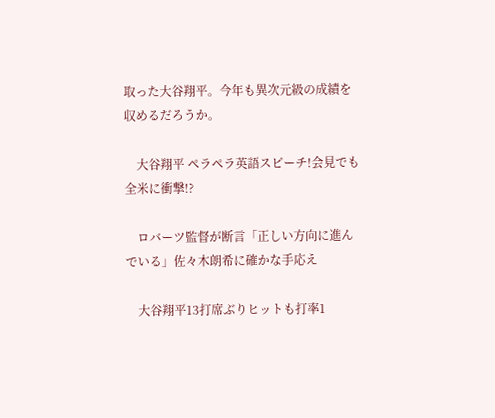取った大谷翔平。今年も異次元級の成績を収めるだろうか。

    大谷翔平 ペラペラ英語スピーチ!会見でも全米に衝撃!?

    ロバーツ監督が断言「正しい方向に進んでいる」佐々木朗希に確かな手応え

    大谷翔平13打席ぶりヒットも打率1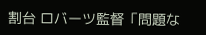割台 ロバーツ監督「問題な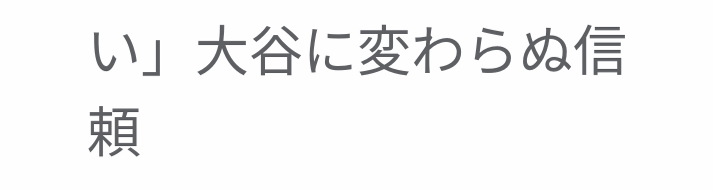い」大谷に変わらぬ信頼